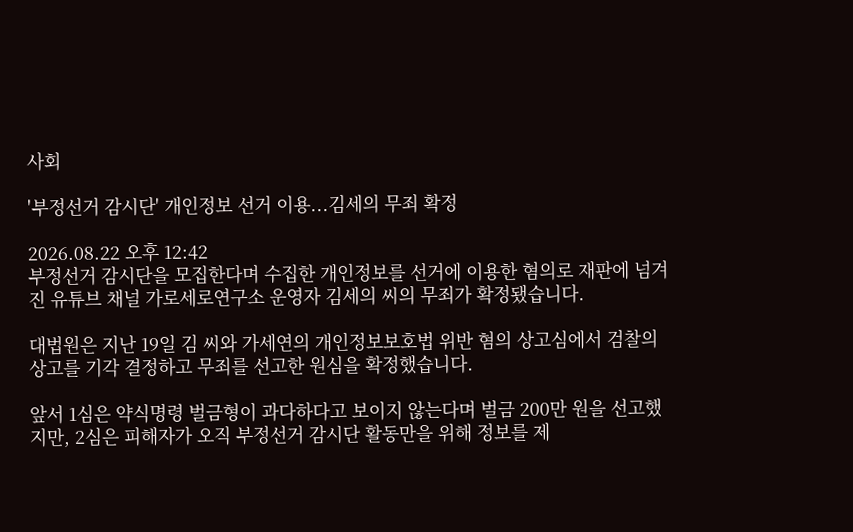사회

'부정선거 감시단' 개인정보 선거 이용...김세의 무죄 확정

2026.08.22 오후 12:42
부정선거 감시단을 모집한다며 수집한 개인정보를 선거에 이용한 혐의로 재판에 넘겨진 유튜브 채널 가로세로연구소 운영자 김세의 씨의 무죄가 확정됐습니다.

대법원은 지난 19일 김 씨와 가세연의 개인정보보호법 위반 혐의 상고심에서 검찰의 상고를 기각 결정하고 무죄를 선고한 원심을 확정했습니다.

앞서 1심은 약식명령 벌금형이 과다하다고 보이지 않는다며 벌금 200만 원을 선고했지만, 2심은 피해자가 오직 부정선거 감시단 활동만을 위해 정보를 제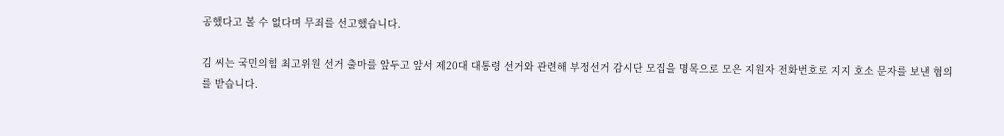공했다고 볼 수 없다며 무죄를 선고했습니다.

김 씨는 국민의힘 최고위원 선거 출마를 앞두고 앞서 제20대 대통령 선거와 관련해 부정선거 감시단 모집을 명목으로 모은 지원자 전화번호로 지지 호소 문자를 보낸 혐의를 받습니다.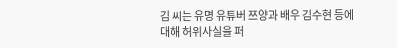김 씨는 유명 유튜버 쯔양과 배우 김수현 등에 대해 허위사실을 퍼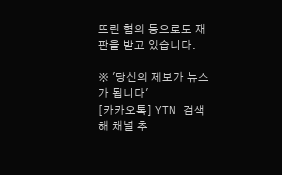뜨린 혐의 등으로도 재판을 받고 있습니다.

※ '당신의 제보가 뉴스가 됩니다'
[카카오톡] YTN 검색해 채널 추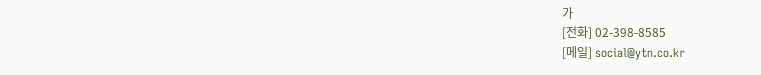가
[전화] 02-398-8585
[메일] social@ytn.co.kr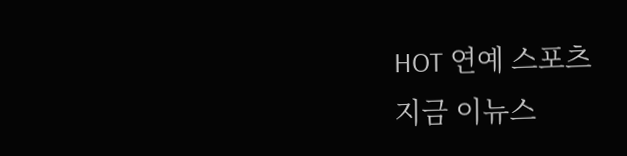HOT 연예 스포츠
지금 이뉴스